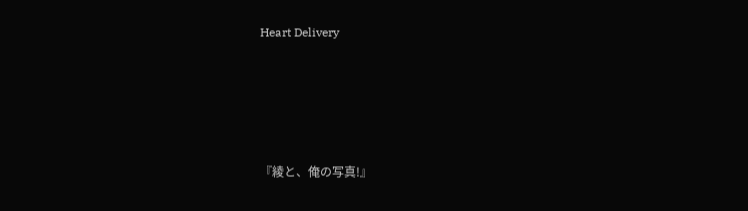Heart Delivery





『綾と、俺の写真!』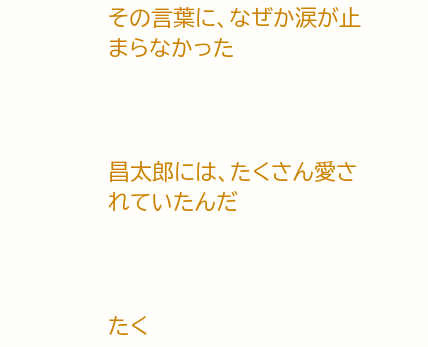その言葉に、なぜか涙が止まらなかった



昌太郎には、たくさん愛されていたんだ



たく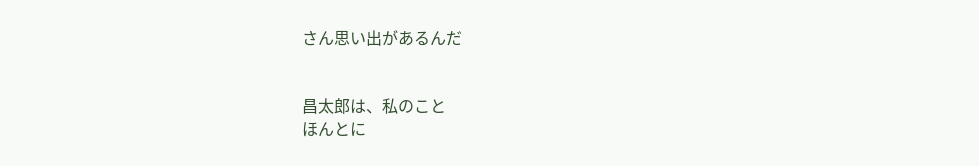さん思い出があるんだ


昌太郎は、私のこと
ほんとに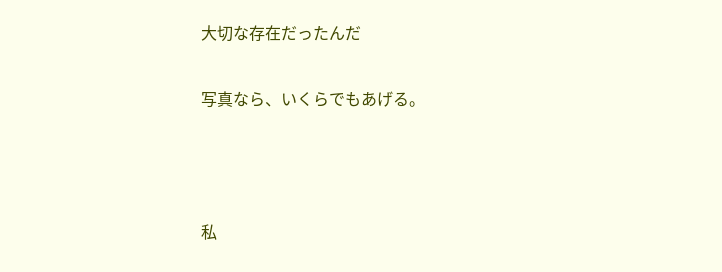大切な存在だったんだ


写真なら、いくらでもあげる。





私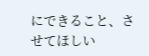にできること、させてほしい